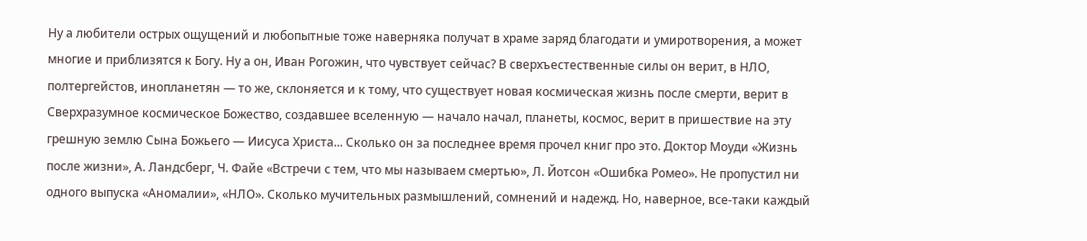Ну а любители острых ощущений и любопытные тоже наверняка получат в храме заряд благодати и умиротворения, а может многие и приблизятся к Богу. Ну а он, Иван Рогожин, что чувствует сейчас? В сверхъестественные силы он верит, в НЛО, полтергейстов, инопланетян — то же, склоняется и к тому, что существует новая космическая жизнь после смерти, верит в Сверхразумное космическое Божество, создавшее вселенную — начало начал, планеты, космос, верит в пришествие на эту грешную землю Сына Божьего — Иисуса Христа... Сколько он за последнее время прочел книг про это. Доктор Моуди «Жизнь после жизни», А. Ландсберг, Ч. Файе «Встречи с тем, что мы называем смертью», Л. Йотсон «Ошибка Ромео». Не пропустил ни одного выпуска «Аномалии», «НЛО». Сколько мучительных размышлений, сомнений и надежд. Но, наверное, все-таки каждый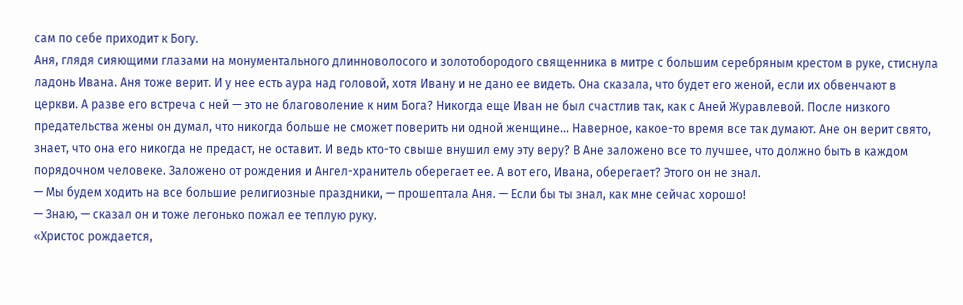сам по себе приходит к Богу.
Аня, глядя сияющими глазами на монументального длинноволосого и золотобородого священника в митре с большим серебряным крестом в руке, стиснула ладонь Ивана. Аня тоже верит. И у нее есть аура над головой, хотя Ивану и не дано ее видеть. Она сказала, что будет его женой, если их обвенчают в церкви. А разве его встреча с ней — это не благоволение к ним Бога? Никогда еще Иван не был счастлив так, как с Аней Журавлевой. После низкого предательства жены он думал, что никогда больше не сможет поверить ни одной женщине... Наверное, какое-то время все так думают. Ане он верит свято, знает, что она его никогда не предаст, не оставит. И ведь кто-то свыше внушил ему эту веру? В Ане заложено все то лучшее, что должно быть в каждом порядочном человеке. Заложено от рождения и Ангел-хранитель оберегает ее. А вот его, Ивана, оберегает? Этого он не знал.
— Мы будем ходить на все большие религиозные праздники, — прошептала Аня. — Если бы ты знал, как мне сейчас хорошо!
— Знаю, — сказал он и тоже легонько пожал ее теплую руку.
«Христос рождается,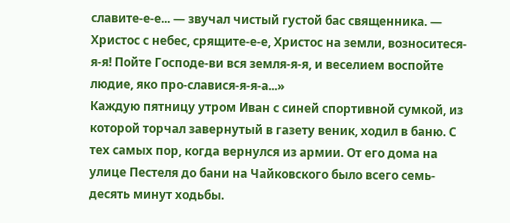славите-е-е... — звучал чистый густой бас священника. — Христос с небес, срящите-е-е, Христос на земли, возноситеся-я-я! Пойте Господе-ви вся земля-я-я, и веселием воспойте людие, яко про-славися-я-я-а...»
Каждую пятницу утром Иван с синей спортивной сумкой, из которой торчал завернутый в газету веник, ходил в баню. С тех самых пор, когда вернулся из армии. От его дома на улице Пестеля до бани на Чайковского было всего семь-десять минут ходьбы.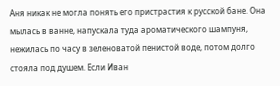Аня никак не могла понять его пристрастия к русской бане. Она мылась в ванне, напускала туда ароматического шампуня, нежилась по часу в зеленоватой пенистой воде, потом долго стояла под душем. Если Иван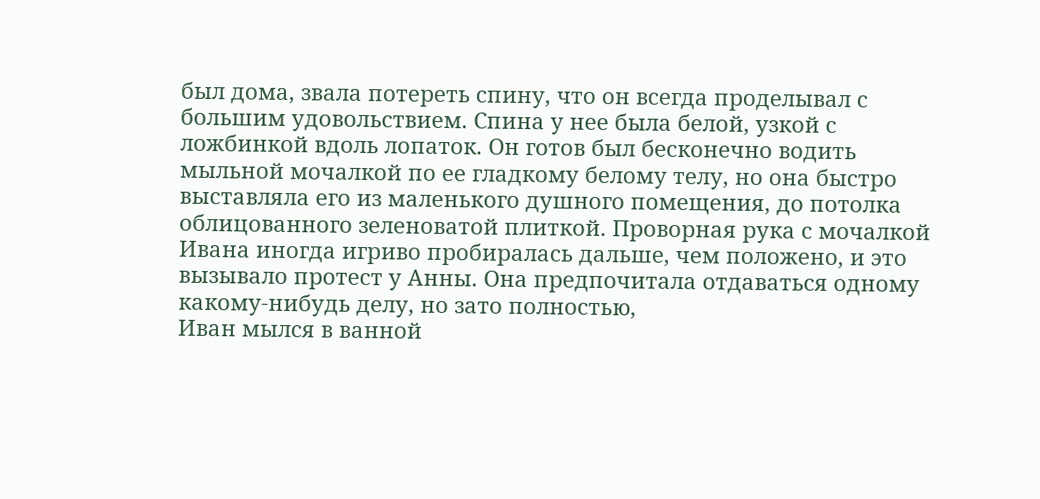был дома, звала потереть спину, что он всегда проделывал с большим удовольствием. Спина у нее была белой, узкой с ложбинкой вдоль лопаток. Он готов был бесконечно водить мыльной мочалкой по ее гладкому белому телу, но она быстро выставляла его из маленького душного помещения, до потолка облицованного зеленоватой плиткой. Проворная рука с мочалкой Ивана иногда игриво пробиралась дальше, чем положено, и это вызывало протест у Анны. Она предпочитала отдаваться одному какому-нибудь делу, но зато полностью,
Иван мылся в ванной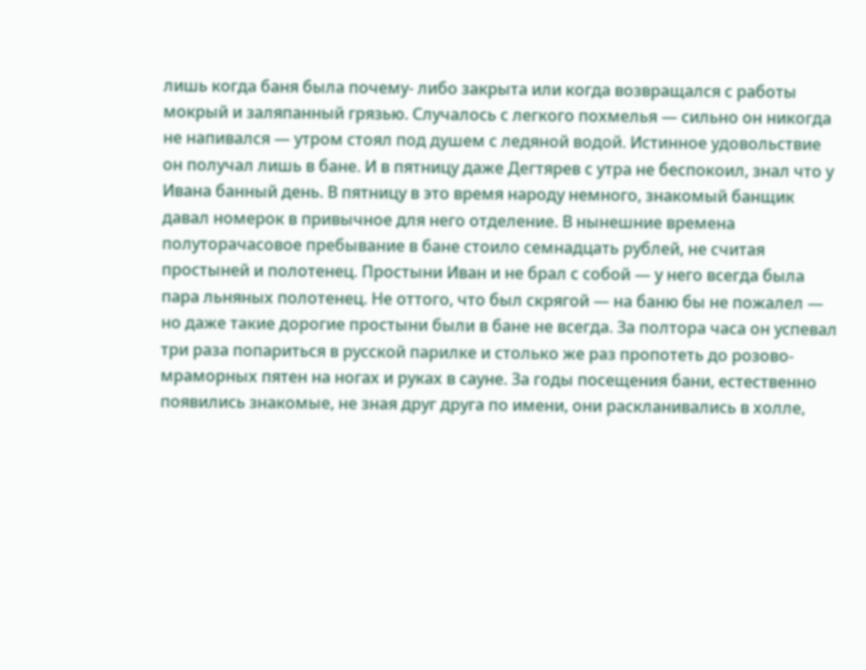лишь когда баня была почему- либо закрыта или когда возвращался с работы мокрый и заляпанный грязью. Случалось с легкого похмелья — сильно он никогда не напивался — утром стоял под душем с ледяной водой. Истинное удовольствие он получал лишь в бане. И в пятницу даже Дегтярев с утра не беспокоил, знал что у Ивана банный день. В пятницу в это время народу немного, знакомый банщик давал номерок в привычное для него отделение. В нынешние времена полуторачасовое пребывание в бане стоило семнадцать рублей, не считая простыней и полотенец. Простыни Иван и не брал с собой — у него всегда была пара льняных полотенец. Не оттого, что был скрягой — на баню бы не пожалел — но даже такие дорогие простыни были в бане не всегда. За полтора часа он успевал три раза попариться в русской парилке и столько же раз пропотеть до розово-мраморных пятен на ногах и руках в сауне. За годы посещения бани, естественно появились знакомые, не зная друг друга по имени, они раскланивались в холле,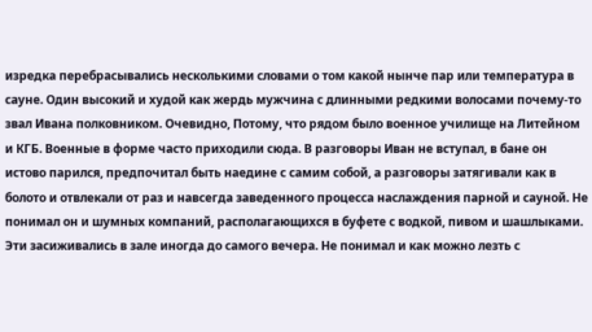изредка перебрасывались несколькими словами о том какой нынче пар или температура в сауне. Один высокий и худой как жердь мужчина с длинными редкими волосами почему-то звал Ивана полковником. Очевидно, Потому, что рядом было военное училище на Литейном и КГБ. Военные в форме часто приходили сюда. В разговоры Иван не вступал, в бане он истово парился, предпочитал быть наедине с самим собой, а разговоры затягивали как в болото и отвлекали от раз и навсегда заведенного процесса наслаждения парной и сауной. Не понимал он и шумных компаний, располагающихся в буфете с водкой, пивом и шашлыками. Эти засиживались в зале иногда до самого вечера. Не понимал и как можно лезть с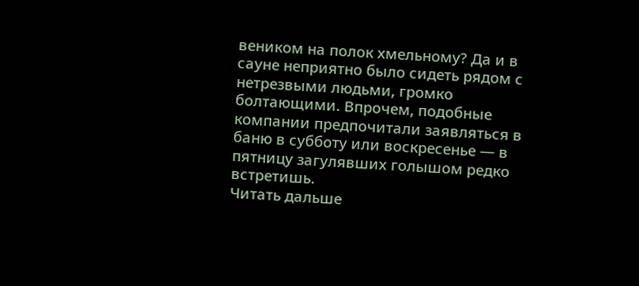веником на полок хмельному? Да и в сауне неприятно было сидеть рядом с нетрезвыми людьми, громко болтающими. Впрочем, подобные компании предпочитали заявляться в баню в субботу или воскресенье — в пятницу загулявших голышом редко встретишь.
Читать дальше